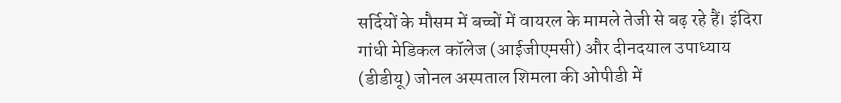सर्दियों के मौसम में बच्चों में वायरल के मामले तेजी से बढ़ रहे हैं। इंदिरा गांधी मेडिकल कॉलेज (आईजीएमसी) और दीनदयाल उपाध्याय (डीडीयू) जोनल अस्पताल शिमला की ओपीडी में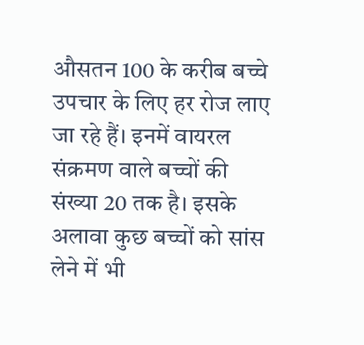औसतन 100 के करीब बच्चे उपचार के लिए हर रोज लाए जा रहे हैं। इनमें वायरल संक्रमण वाले बच्चों की संख्या 20 तक है। इसके अलावा कुछ बच्चों को सांस लेने में भी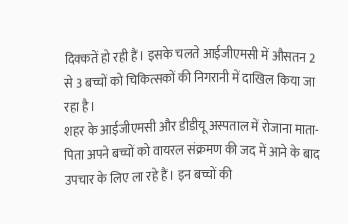दिक्कतें हो रही हैं। इसके चलते आईजीएमसी में औसतन 2 से 3 बच्चों को चिकित्सकों की निगरानी में दाखिल किया जा रहा है।
शहर के आईजीएमसी और डीडीयू अस्पताल में रोजाना माता-पिता अपने बच्चों को वायरल संक्रमण की जद में आने के बाद उपचार के लिए ला रहे हैं। इन बच्चों की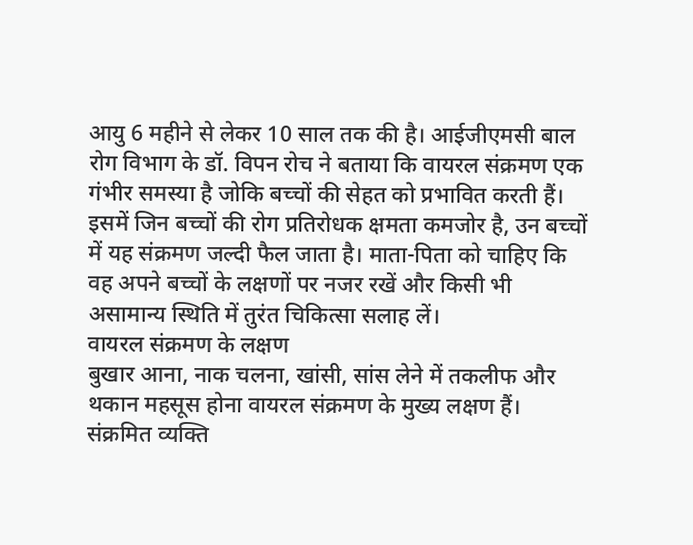आयु 6 महीने से लेकर 10 साल तक की है। आईजीएमसी बाल रोग विभाग के डॉ. विपन रोच ने बताया कि वायरल संक्रमण एक गंभीर समस्या है जोकि बच्चों की सेहत को प्रभावित करती हैं। इसमें जिन बच्चों की रोग प्रतिरोधक क्षमता कमजोर है, उन बच्चों में यह संक्रमण जल्दी फैल जाता है। माता-पिता को चाहिए कि वह अपने बच्चों के लक्षणों पर नजर रखें और किसी भी असामान्य स्थिति में तुरंत चिकित्सा सलाह लें।
वायरल संक्रमण के लक्षण
बुखार आना, नाक चलना, खांसी, सांस लेने में तकलीफ और थकान महसूस होना वायरल संक्रमण के मुख्य लक्षण हैं।
संक्रमित व्यक्ति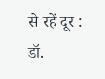से रहें दूर : डॉ.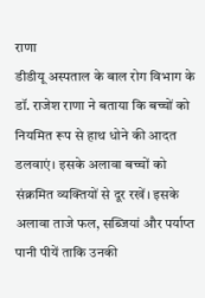राणा
डीडीयू अस्पताल के बाल रोग विभाग के डॉ. राजेश राणा ने बताया कि बच्चों को नियमित रूप से हाथ धोने की आदत डलवाएं। इसके अलावा बच्चों को संक्रमित व्यक्तियों से दूर रखें। इसके अलावा ताजे फल, सब्जियां और पर्याप्त पानी पीयें ताकि उनकी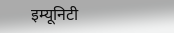इम्यूनिटी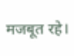मजबूत रहे।